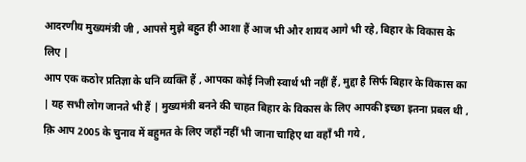आदरणीय मुख्यमंत्री जी , आपसे मुझे बहुत ही आशा हैं आज भी और शायद आगे भी रहे, बिहार के विकास के लिए |
आप एक कठोर प्रतिज्ञा के धनि व्यक्ति हैं , आपका कोई निजी स्वार्थ भी नहीं हैं, मुद्दा है सिर्फ बिहार के विकास का | यह सभी लोग जानते भी हैं | मुख्यमंत्री बनने की चाहत बिहार के विकास के लिए आपकी इच्छा इतना प्रबल थी , क़ि आप 2005 के चुनाव में बहुमत के लिए जहाँ नहीं भी जाना चाहिए था वहाँ भी गये ,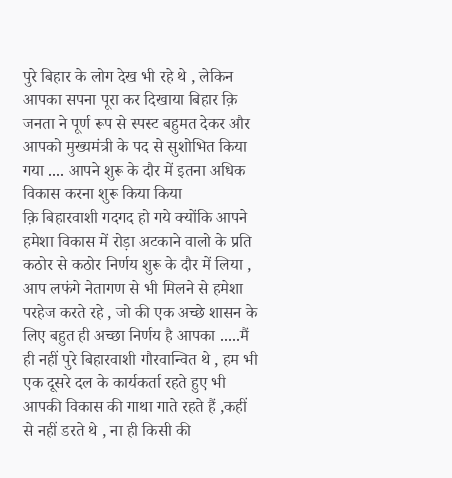पुरे बिहार के लोग देख भी रहे थे , लेकिन आपका सपना पूरा कर दिखाया बिहार क़ि जनता ने पूर्ण रूप से स्पस्ट बहुमत देकर और आपको मुख्यमंत्री के पद से सुशोभित किया गया .... आपने शुरू के दौर में इतना अधिक विकास करना शुरू किया किया
क़ि बिहारवाशी गदगद हो गये क्योंकि आपने हमेशा विकास में रोड़ा अटकाने वालो के प्रति कठोर से कठोर निर्णय शुरू के दौर में लिया , आप लफंगे नेतागण से भी मिलने से हमेशा परहेज करते रहे , जो की एक अच्छे शासन के लिए बहुत ही अच्छा निर्णय है आपका .....मैं ही नहीं पुरे बिहारवाशी गौरवान्वित थे , हम भी एक दूसरे दल के कार्यकर्ता रहते हुए भी आपकी विकास की गाथा गाते रहते हैं ,कहीं से नहीं डरते थे , ना ही किसी की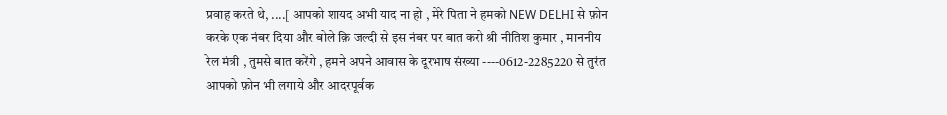प्रवाह करते थे, ....[ आपको शायद अभी याद ना हो , मेरे पिता ने हमको NEW DELHI से फ़ोन करके एक नंबर दिया और बोले क़ि जल्दी से इस नंबर पर बात करो श्री नीतिश कुमार , माननीय रेल मंत्री , तुमसे बात करेंगे , हमने अपने आवास के दूरभाष संख्या ----0612-2285220 से तुरंत आपको फ़ोन भी लगाये और आदरपूर्वक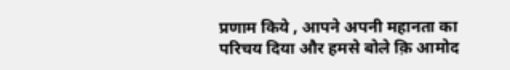प्रणाम किये , आपने अपनी महानता का परिचय दिया और हमसे बोले क़ि आमोद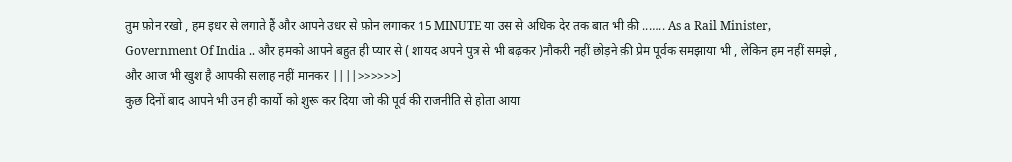तुम फ़ोन रखो , हम इधर से लगाते हैं और आपने उधर से फ़ोन लगाकर 15 MINUTE या उस से अधिक देर तक बात भी क़ी ..….. As a Rail Minister, Government Of India .. और हमको आपने बहुत ही प्यार से ( शायद अपने पुत्र से भी बढ़कर )नौकरी नहीं छोड़ने क़ी प्रेम पूर्वक समझाया भी , लेकिन हम नहीं समझे , और आज भी खुश है आपकी सलाह नहीं मानकर ||||>>>>>>]
कुछ दिनों बाद आपने भी उन ही कार्यो को शुरू कर दिया जो की पूर्व की राजनीति से होता आया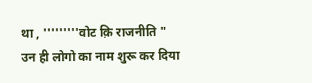था , '''''''''वोट क़ि राजनीति " उन ही लोगो का नाम शुरू कर दिया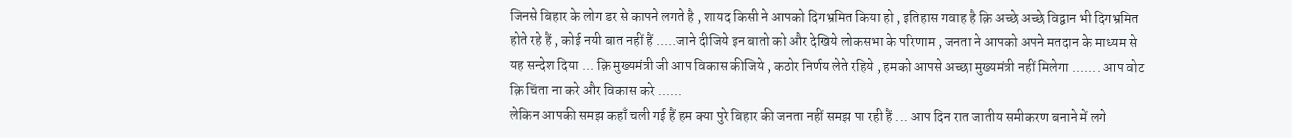जिनसे बिहार के लोग डर से कापने लगते है , शायद किसी ने आपको दिगभ्रमित किया हो , इतिहास गवाह है क़ि अच्छे अच्छे विद्वान भी दिगभ्रमित होते रहे हैं , कोई नयी बात नहीं हैं .....जाने दीजिये इन बातो को और देखिये लोकसभा के परिणाम , जनता ने आपको अपने मतदान के माध्यम से यह सन्देश दिया ... क़ि मुख्यमंत्री जी आप विकास कीजिये , कठोर निर्णय लेते रहिये , हमको आपसे अच्छा मुख्यमंत्री नहीं मिलेगा ....... आप वोट क़ि चिंता ना करे और विकास करे ......
लेकिन आपकी समझ कहाँ चली गई हैं हम क्या पुरे बिहार की जनता नहीं समझ पा रही हैं ... आप दिन रात जातीय समीकरण बनाने में लगे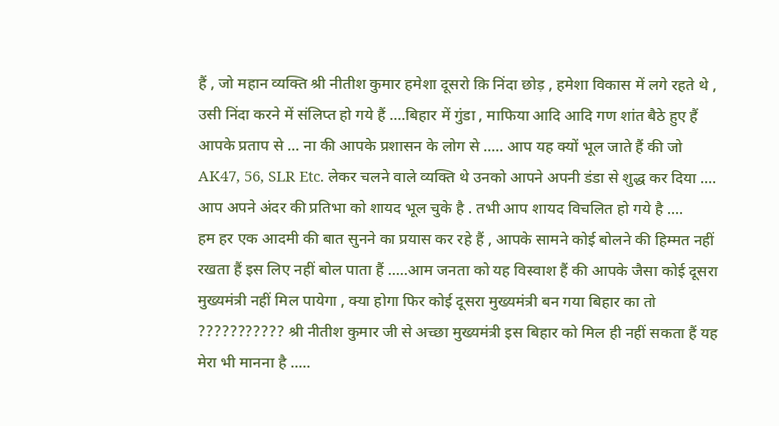हैं , जो महान व्यक्ति श्री नीतीश कुमार हमेशा दूसरो क़ि निंदा छोड़ , हमेशा विकास में लगे रहते थे , उसी निंदा करने में संलिप्त हो गये हैं ....बिहार में गुंडा , माफिया आदि आदि गण शांत बैठे हुए हैं आपके प्रताप से ... ना की आपके प्रशासन के लोग से ..... आप यह क्यों भूल जाते हैं की जो AK47, 56, SLR Etc. लेकर चलने वाले व्यक्ति थे उनको आपने अपनी डंडा से शुद्ध कर दिया .... आप अपने अंदर की प्रतिभा को शायद भूल चुके है . तभी आप शायद विचलित हो गये है ....
हम हर एक आदमी की बात सुनने का प्रयास कर रहे हैं , आपके सामने कोई बोलने की हिम्मत नहीं रखता हैं इस लिए नहीं बोल पाता हैं .....आम जनता को यह विस्वाश हैं की आपके जैसा कोई दूसरा मुख्यमंत्री नहीं मिल पायेगा , क्या होगा फिर कोई दूसरा मुख्यमंत्री बन गया बिहार का तो ??????????? श्री नीतीश कुमार जी से अच्छा मुख्यमंत्री इस बिहार को मिल ही नहीं सकता हैं यह मेरा भी मानना है .....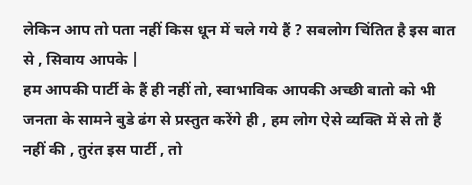लेकिन आप तो पता नहीं किस धून में चले गये हैं ? सबलोग चिंतित है इस बात से , सिवाय आपके |
हम आपकी पार्टी के हैं ही नहीं तो, स्वाभाविक आपकी अच्छी बातो को भी जनता के सामने बुडे ढंग से प्रस्तुत करेंगे ही , हम लोग ऐसे व्यक्ति में से तो हैं नहीं की , तुरंत इस पार्टी , तो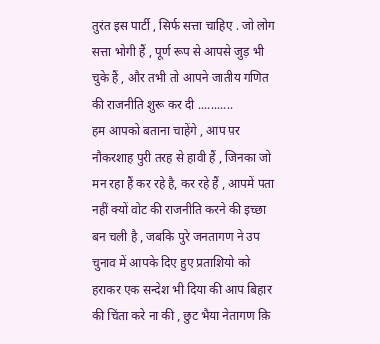तुरंत इस पार्टी , सिर्फ सत्ता चाहिए . जो लोग सत्ता भोगी हैं , पूर्ण रूप से आपसे जुड़ भी चुके हैं , और तभी तो आपने जातीय गणित की राजनीति शुरू कर दी ...........
हम आपको बताना चाहेंगे , आप प़र नौकरशाह पुरी तरह से हावी हैं , जिनका जो मन रहा हैं कर रहे है, कर रहे हैं , आपमें पता नहीं क्यों वोट की राजनीति करने की इच्छा बन चली है , जबकि पुरे जनतागण ने उप चुनाव में आपके दिए हुए प्रताशियो को हराकर एक सन्देश भी दिया की आप बिहार की चिंता करे ना की , छुट भैया नेतागण क़ि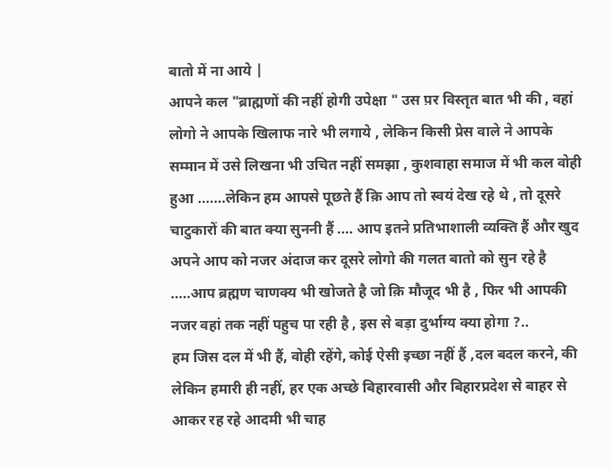बातो में ना आये |
आपने कल "ब्राह्मणों की नहीं होगी उपेक्षा " उस प़र विस्तृत बात भी की , वहां लोगो ने आपके खिलाफ नारे भी लगाये , लेकिन किसी प्रेस वाले ने आपके सम्मान में उसे लिखना भी उचित नहीं समझा , कुशवाहा समाज में भी कल वोही हुआ .......लेकिन हम आपसे पूछते हैं क़ि आप तो स्वयं देख रहे थे , तो दूसरे चाटुकारों की बात क्या सुननी हैं .... आप इतने प्रतिभाशाली व्यक्ति हैं और खुद अपने आप को नजर अंदाज कर दूसरे लोगो की गलत बातो को सुन रहे है .....आप ब्रह्मण चाणक्य भी खोजते है जो क़ि मौजूद भी है , फिर भी आपकी नजर वहां तक नहीं पहुच पा रही है , इस से बड़ा दुर्भाग्य क्या होगा ?..
हम जिस दल में भी हैं, वोही रहेंगे, कोई ऐसी इच्छा नहीं हैं ,दल बदल करने, की लेकिन हमारी ही नहीं, हर एक अच्छे बिहारवासी और बिहारप्रदेश से बाहर से आकर रह रहे आदमी भी चाह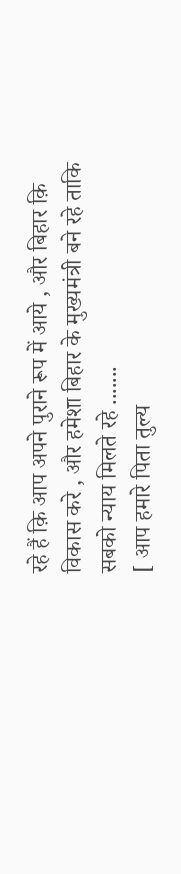रहे हैं क़ि आप अपने पुराने रूप में आये , और बिहार क़ि विकास करे , और हमेशा बिहार के मुख्यमंत्री बने रहे ताकि सबको न्याय मिलते रहे .......
[ आप हमारे पिता तुल्य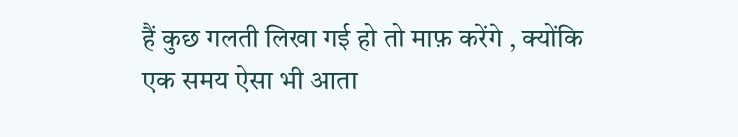हैं कुछ गलती लिखा गई हो तो माफ़ करेंगे , क्योंकि एक समय ऐसा भी आता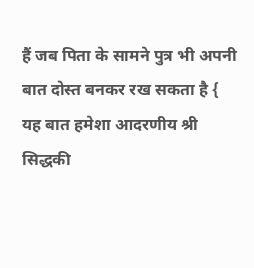हैं जब पिता के सामने पुत्र भी अपनी बात दोस्त बनकर रख सकता है { यह बात हमेशा आदरणीय श्री सिद्धकी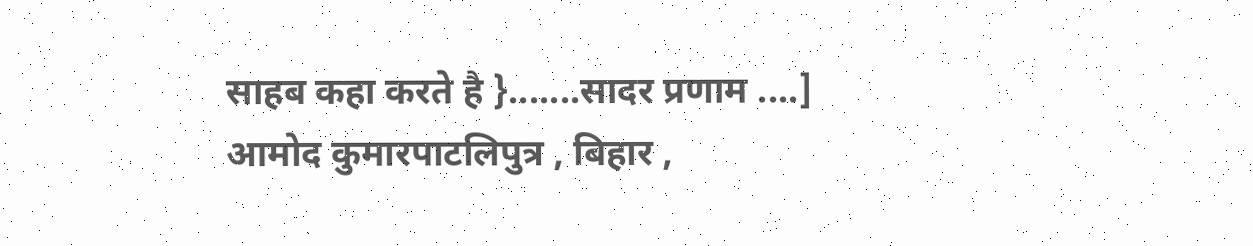साहब कहा करते है }.......सादर प्रणाम ....]
आमोद कुमारपाटलिपुत्र , बिहार ,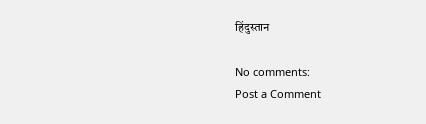हिंदुस्तान

No comments:
Post a Comment